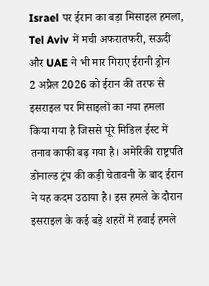Israel पर ईरान का बड़ा मिसाइल हमला, Tel Aviv में मची अफरातफरी, सऊदी और UAE ने भी मार गिराए ईरानी ड्रोन
2 अप्रैल 2026 को ईरान की तरफ से इसराइल पर मिसाइलों का नया हमला किया गया है जिससे पूरे मिडिल ईस्ट में तनाव काफी बढ़ गया है। अमेरिकी राष्ट्रपति डोनाल्ड ट्रंप की कड़ी चेतावनी के बाद ईरान ने यह कदम उठाया है। इस हमले के दौरान इसराइल के कई बड़े शहरों में हवाई हमले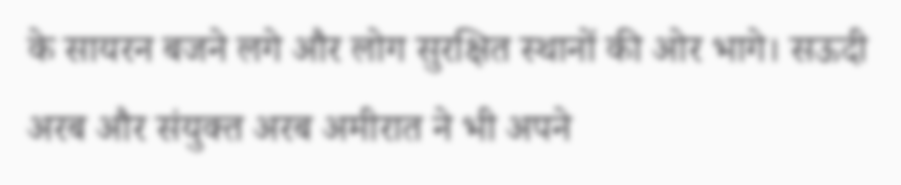के सायरन बजने लगे और लोग सुरक्षित स्थानों की ओर भागे। सऊदी अरब और संयुक्त अरब अमीरात ने भी अपने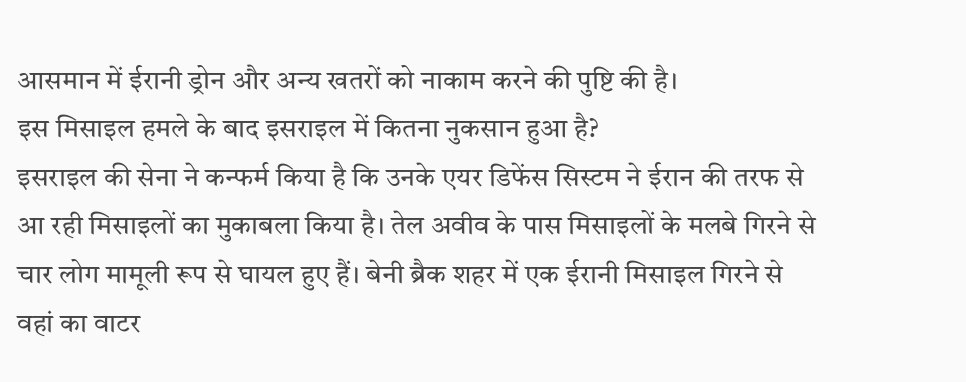आसमान में ईरानी ड्रोन और अन्य खतरों को नाकाम करने की पुष्टि की है।
इस मिसाइल हमले के बाद इसराइल में कितना नुकसान हुआ है?
इसराइल की सेना ने कन्फर्म किया है कि उनके एयर डिफेंस सिस्टम ने ईरान की तरफ से आ रही मिसाइलों का मुकाबला किया है। तेल अवीव के पास मिसाइलों के मलबे गिरने से चार लोग मामूली रूप से घायल हुए हैं। बेनी ब्रैक शहर में एक ईरानी मिसाइल गिरने से वहां का वाटर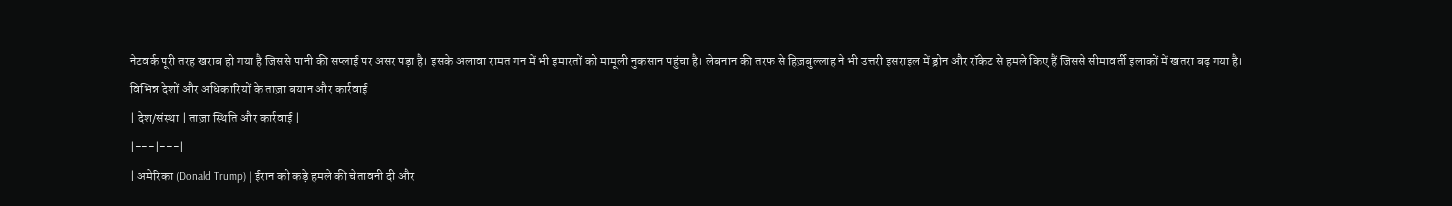नेटवर्क पूरी तरह खराब हो गया है जिससे पानी की सप्लाई पर असर पड़ा है। इसके अलावा रामत गन में भी इमारतों को मामूली नुकसान पहुंचा है। लेबनान की तरफ से हिज़बुल्लाह ने भी उत्तरी इसराइल में ड्रोन और रॉकेट से हमले किए हैं जिससे सीमावर्ती इलाकों में खतरा बढ़ गया है।
विभिन्न देशों और अधिकारियों के ताज़ा बयान और कार्रवाई
| देश/संस्था | ताज़ा स्थिति और कार्रवाई |
|---|---|
| अमेरिका (Donald Trump) | ईरान को कड़े हमले की चेतावनी दी और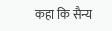कहा कि सैन्य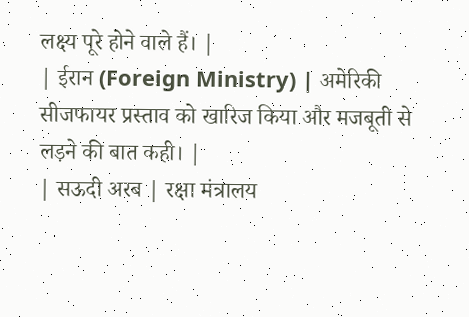लक्ष्य पूरे होने वाले हैं। |
| ईरान (Foreign Ministry) | अमेरिकी सीजफायर प्रस्ताव को खारिज किया और मजबूती से लड़ने की बात कही। |
| सऊदी अरब | रक्षा मंत्रालय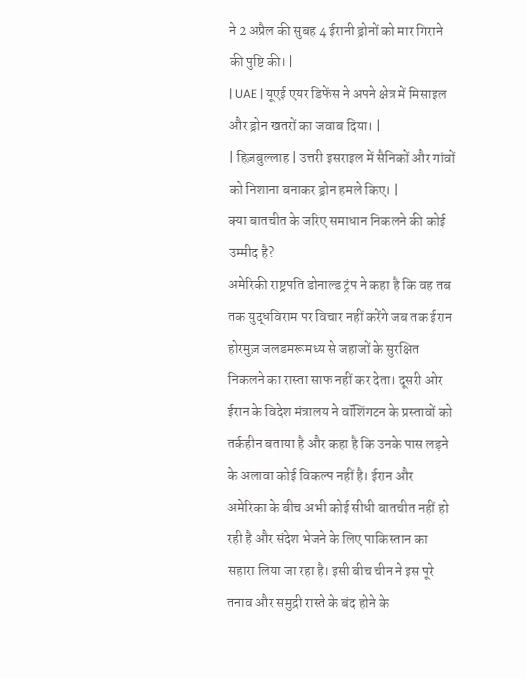ने 2 अप्रैल की सुबह 4 ईरानी ड्रोनों को मार गिराने की पुष्टि की। |
| UAE | यूएई एयर डिफेंस ने अपने क्षेत्र में मिसाइल और ड्रोन खतरों का जवाब दिया। |
| हिज़बुल्लाह | उत्तरी इसराइल में सैनिकों और गांवों को निशाना बनाकर ड्रोन हमले किए। |
क्या बातचीत के जरिए समाधान निकलने की कोई उम्मीद है?
अमेरिकी राष्ट्रपति डोनाल्ड ट्रंप ने कहा है कि वह तब तक युद्धविराम पर विचार नहीं करेंगे जब तक ईरान होरमुज़ जलडमरूमध्य से जहाजों के सुरक्षित निकलने का रास्ता साफ नहीं कर देता। दूसरी ओर ईरान के विदेश मंत्रालय ने वॉशिंगटन के प्रस्तावों को तर्कहीन बताया है और कहा है कि उनके पास लड़ने के अलावा कोई विकल्प नहीं है। ईरान और अमेरिका के बीच अभी कोई सीधी बातचीत नहीं हो रही है और संदेश भेजने के लिए पाकिस्तान का सहारा लिया जा रहा है। इसी बीच चीन ने इस पूरे तनाव और समुद्री रास्ते के बंद होने के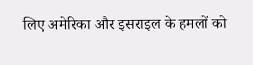लिए अमेरिका और इसराइल के हमलों को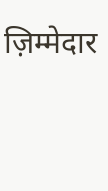ज़िम्मेदार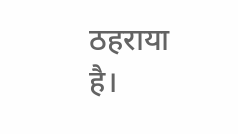ठहराया है।